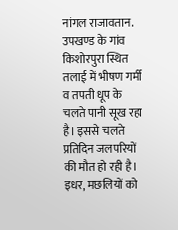नांगल राजावतान. उपखण्ड के गांव किशोरपुरा स्थित तलाई में भीषण गर्मी व तपती धूप के चलते पानी सूख रहा है। इससे चलते प्रतिदिन जलपरियों की मौत हो रही है। इधर, मछलियों को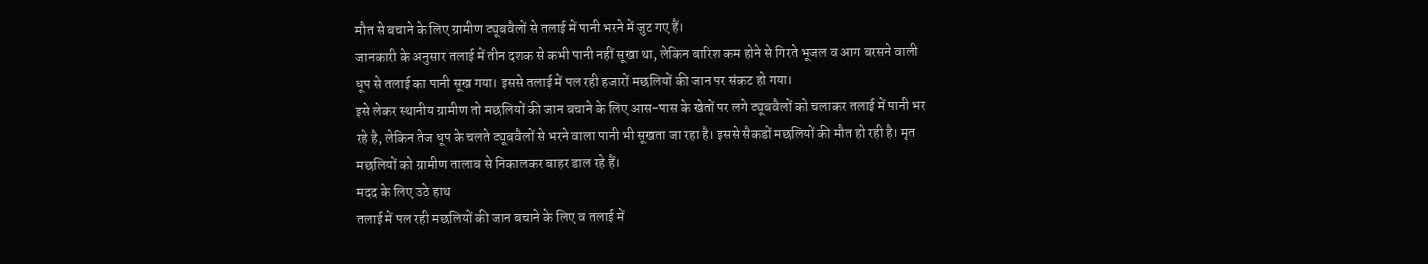मौत से बचाने के लिए ग्रामीण ट्यूबवैलों से तलाई में पानी भरने में जुट गए हैं।
जानकारी के अनुसार तलाई में तीन दशक से कभी पानी नहीं सूखा था, लेकिन बारिश कम होने से गिरते भूजल व आग बरसने वाली धूप से तलाई का पानी सूख गया। इससे तलाई में पल रही हजारों मछलियों की जान पर संकट हो गया।
इसे लेकर स्थानीय ग्रामीण तो मछलियों की जान बचाने के लिए आस-पास के खेतों पर लगे ट्यूबवैलों को चलाकर तलाई में पानी भर रहे है, लेकिन तेज धूप के चलते ट्यूबवैलों से भरने वाला पानी भी सूखता जा रहा है। इससे सैकडों मछलियों की मौत हो रही है। मृत मछलियों को ग्रामीण तालाब से निकालकर बाहर डाल रहे हैं।
मदद के लिए उठे हाथ
तलाई में पल रही मछलियों की जान बचाने के लिए व तलाई में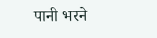पानी भरने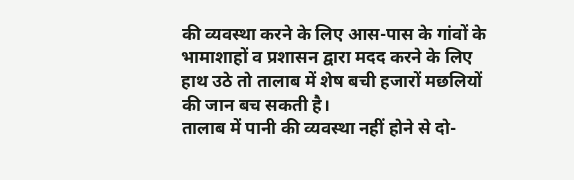की व्यवस्था करने के लिए आस-पास के गांवों के भामाशाहों व प्रशासन द्वारा मदद करने के लिए हाथ उठे तो तालाब में शेष बची हजारों मछलियों की जान बच सकती है।
तालाब में पानी की व्यवस्था नहीं होने से दो-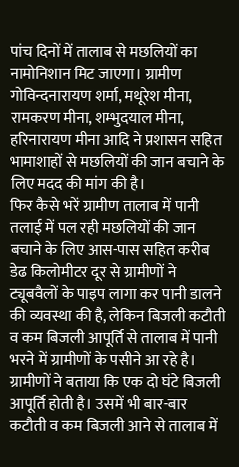पांच दिनों में तालाब से मछलियों का नामोनिशान मिट जाएगा। ग्रामीण गोविन्दनारायण शर्मा, मथूरेश मीना, रामकरण मीना, शम्भुदयाल मीना, हरिनारायण मीना आदि ने प्रशासन सहित भामाशाहों से मछलियों की जान बचाने के लिए मदद की मांग की है।
फिर कैसे भरें ग्रामीण तालाब में पानी
तलाई में पल रही मछलियों की जान बचाने के लिए आस-पास सहित करीब डेढ किलोमीटर दूर से ग्रामीणों ने ट्यूबवैलों के पाइप लागा कर पानी डालने की व्यवस्था की है, लेकिन बिजली कटौती व कम बिजली आपूर्ति से तालाब में पानी भरने में ग्रामीणों के पसीने आ रहे है। ग्रामीणों ने बताया कि एक दो घंटे बिजली आपूर्ति होती है। उसमें भी बार-बार कटौती व कम बिजली आने से तालाब में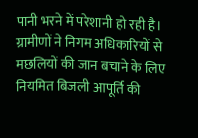पानी भरने में परेशानी हो रही है। ग्रामीणों ने निगम अधिकारियों से मछलियों की जान बचाने के लिए नियमित बिजली आपूर्ति की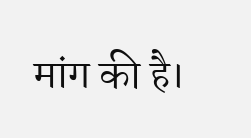मांग की है।